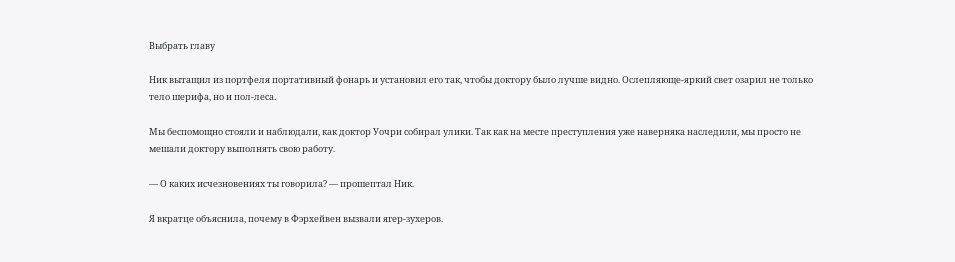Выбрать главу

Ник вытащил из портфеля портативный фонарь и установил его так, чтобы доктору было лучше видно. Ослепляюще-яркий свет озарил не только тело шерифа, но и пол-леса.

Мы беспомощно стояли и наблюдали, как доктор Уочри собирал улики. Так как на месте преступления уже наверняка наследили, мы просто не мешали доктору выполнять свою работу.

— О каких исчезновениях ты говорила? — прошептал Ник.

Я вкратце объяснила, почему в Фэрхейвен вызвали ягер-зухеров.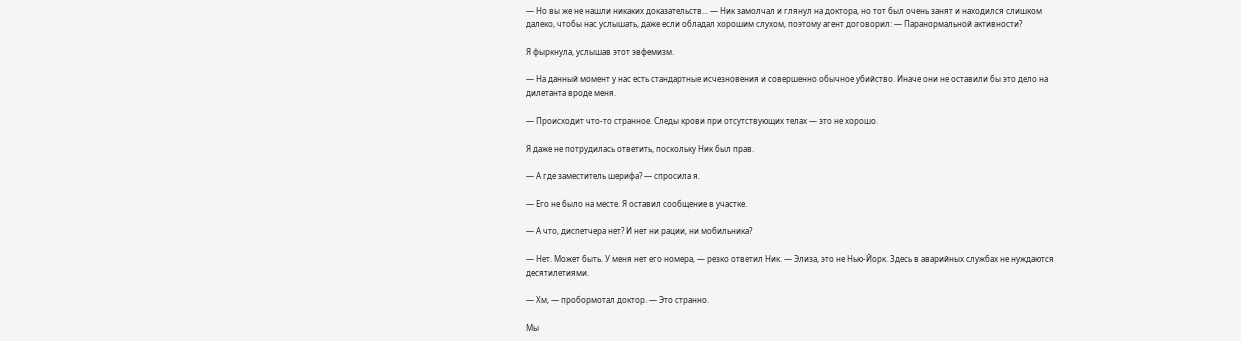— Но вы же не нашли никаких доказательств... — Ник замолчал и глянул на доктора, но тот был очень занят и находился слишком далеко, чтобы нас услышать, даже если обладал хорошим слухом, поэтому агент договорил: — Паранормальной активности?

Я фыркнула, услышав этот эвфемизм.

— На данный момент у нас есть стандартные исчезновения и совершенно обычное убийство. Иначе они не оставили бы это дело на дилетанта вроде меня.

— Происходит что-то странное. Следы крови при отсутствующих телах — это не хорошо.

Я даже не потрудилась ответить, поскольку Ник был прав.

— А где заместитель шерифа? — спросила я.

— Его не было на месте. Я оставил сообщение в участке.

— А что, диспетчера нет? И нет ни рации, ни мобильника?

— Нет. Может быть. У меня нет его номера, — резко ответил Ник. — Элиза, это не Нью-Йорк. Здесь в аварийных службах не нуждаются десятилетиями.

— Хм, — пробормотал доктор. — Это странно.

Мы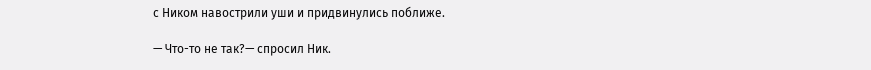с Ником навострили уши и придвинулись поближе.

— Что-то не так?— спросил Ник.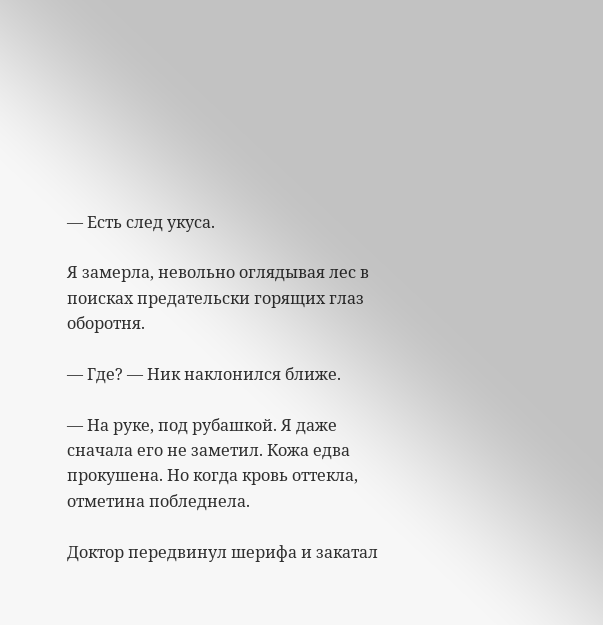— Есть след укуса.

Я замерла, невольно оглядывая лес в поисках предательски горящих глаз оборотня.

— Где? — Ник наклонился ближе.

— На руке, под рубашкой. Я даже сначала его не заметил. Кожа едва прокушена. Но когда кровь оттекла, отметина побледнела.

Доктор передвинул шерифа и закатал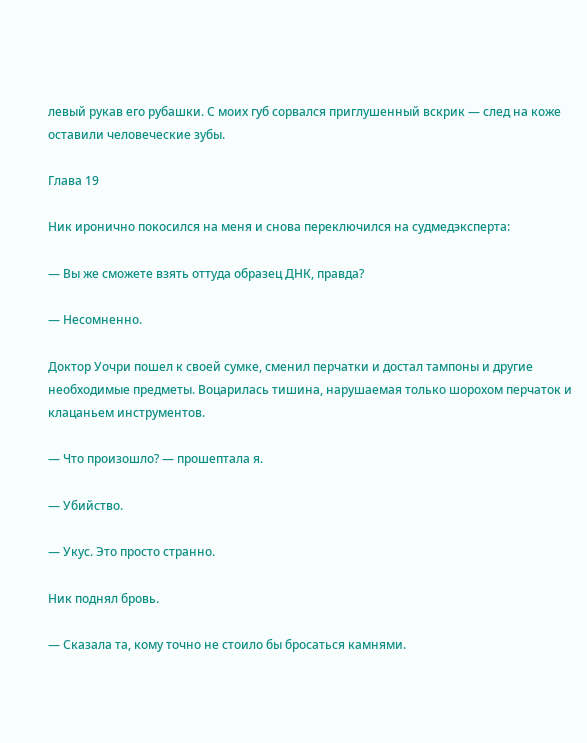левый рукав его рубашки. С моих губ сорвался приглушенный вскрик — след на коже оставили человеческие зубы.

Глава 19

Ник иронично покосился на меня и снова переключился на судмедэксперта:

— Вы же сможете взять оттуда образец ДНК, правда?

— Несомненно.

Доктор Уочри пошел к своей сумке, сменил перчатки и достал тампоны и другие необходимые предметы. Воцарилась тишина, нарушаемая только шорохом перчаток и клацаньем инструментов.

— Что произошло? — прошептала я.

— Убийство.

— Укус. Это просто странно.

Ник поднял бровь.

— Сказала та, кому точно не стоило бы бросаться камнями.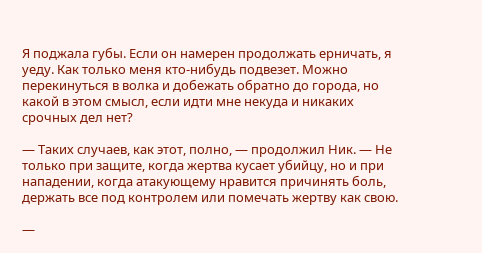Я поджала губы. Если он намерен продолжать ерничать, я уеду. Как только меня кто-нибудь подвезет. Можно перекинуться в волка и добежать обратно до города, но какой в этом смысл, если идти мне некуда и никаких срочных дел нет?

— Таких случаев, как этот, полно, — продолжил Ник. — Не только при защите, когда жертва кусает убийцу, но и при нападении, когда атакующему нравится причинять боль, держать все под контролем или помечать жертву как свою.

—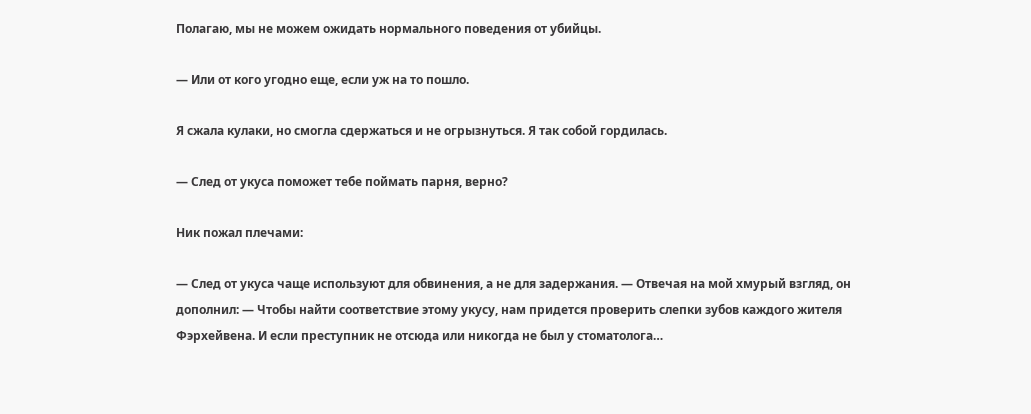Полагаю, мы не можем ожидать нормального поведения от убийцы.

— Или от кого угодно еще, если уж на то пошло.

Я сжала кулаки, но смогла сдержаться и не огрызнуться. Я так собой гордилась.

— След от укуса поможет тебе поймать парня, верно?

Ник пожал плечами:

— След от укуса чаще используют для обвинения, а не для задержания. — Отвечая на мой хмурый взгляд, он дополнил: — Чтобы найти соответствие этому укусу, нам придется проверить слепки зубов каждого жителя Фэрхейвена. И если преступник не отсюда или никогда не был у стоматолога…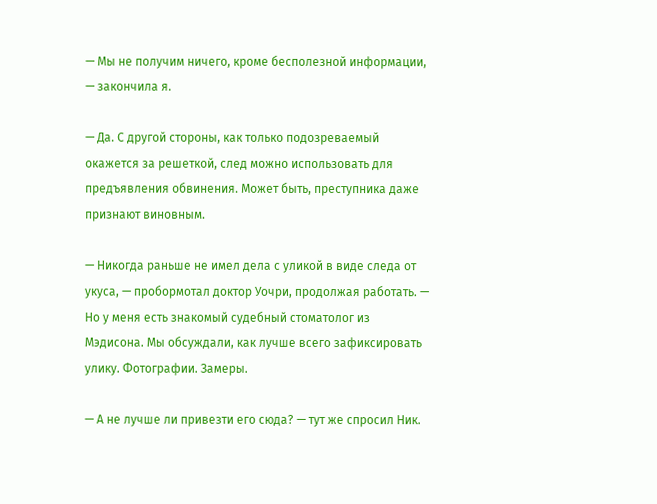— Мы не получим ничего, кроме бесполезной информации, — закончила я.

— Да. С другой стороны, как только подозреваемый окажется за решеткой, след можно использовать для предъявления обвинения. Может быть, преступника даже признают виновным.

— Никогда раньше не имел дела с уликой в виде следа от укуса, — пробормотал доктор Уочри, продолжая работать. — Но у меня есть знакомый судебный стоматолог из Мэдисона. Мы обсуждали, как лучше всего зафиксировать улику. Фотографии. Замеры.

— А не лучше ли привезти его сюда? — тут же спросил Ник.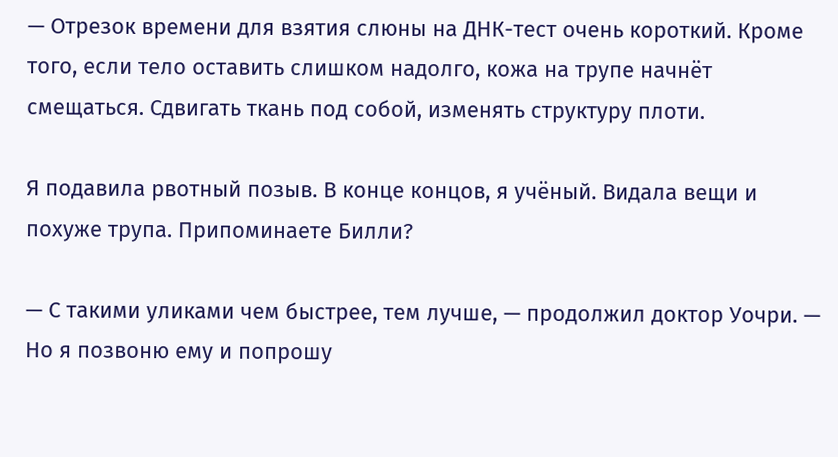— Отрезок времени для взятия слюны на ДНК-тест очень короткий. Кроме того, если тело оставить слишком надолго, кожа на трупе начнёт смещаться. Сдвигать ткань под собой, изменять структуру плоти.

Я подавила рвотный позыв. В конце концов, я учёный. Видала вещи и похуже трупа. Припоминаете Билли?

— С такими уликами чем быстрее, тем лучше, — продолжил доктор Уочри. — Но я позвоню ему и попрошу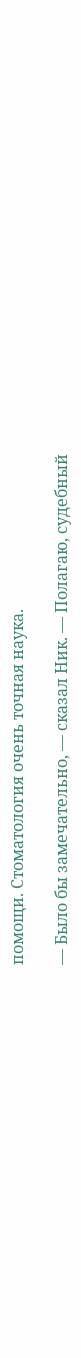помощи. Стоматология очень точная наука.

— Было бы замечательно, — сказал Ник. — Полагаю, судебный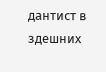дантист в здешних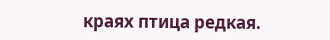краях птица редкая.